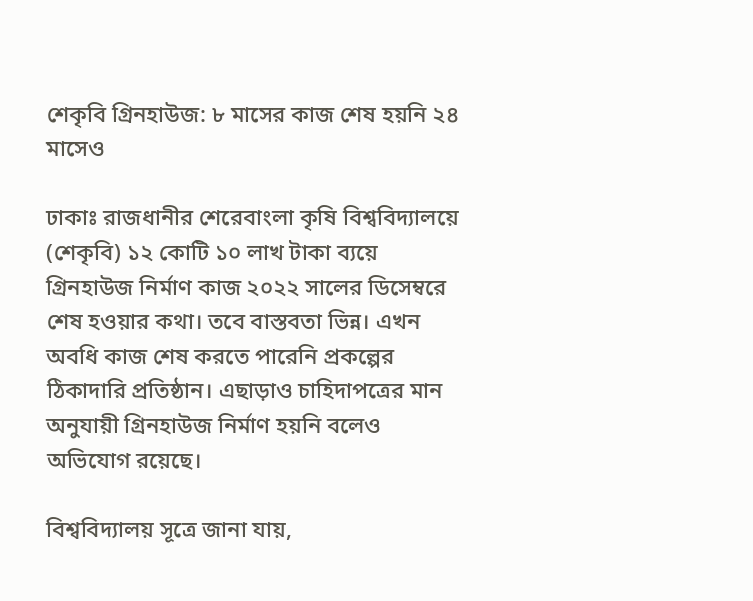শেকৃবি গ্রিনহাউজ: ৮ মাসের কাজ শেষ হয়নি ২৪ মাসেও

ঢাকাঃ রাজধানীর শেরেবাংলা কৃষি বিশ্ববিদ্যালয়ে (শেকৃবি) ১২ কোটি ১০ লাখ টাকা ব্যয়ে গ্রিনহাউজ নির্মাণ কাজ ২০২২ সালের ডিসেম্বরে শেষ হওয়ার কথা। তবে বাস্তবতা ভিন্ন। এখন অবধি কাজ শেষ করতে পারেনি প্রকল্পের ঠিকাদারি প্রতিষ্ঠান। এছাড়াও চাহিদাপত্রের মান অনুযায়ী গ্রিনহাউজ নির্মাণ হয়নি বলেও অভিযোগ রয়েছে।

বিশ্ববিদ্যালয় সূত্রে জানা যায়,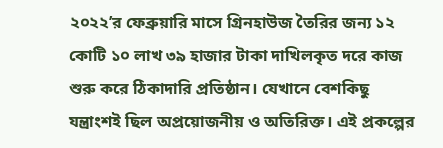২০২২’র ফেব্রুয়ারি মাসে গ্রিনহাউজ তৈরির জন্য ১২ কোটি ১০ লাখ ৩৯ হাজার টাকা দাখিলকৃত দরে কাজ শুরু করে ঠিকাদারি প্রতিষ্ঠান। যেখানে বেশকিছু যন্ত্রাংশই ছিল অপ্রয়োজনীয় ও অতিরিক্ত। এই প্রকল্পের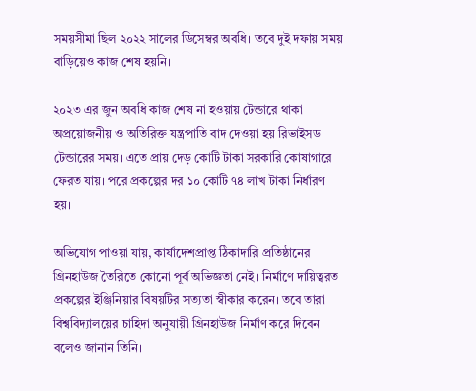সময়সীমা ছিল ২০২২ সালের ডিসেম্বর অবধি। তবে দুই দফায় সময় বাড়িয়েও কাজ শেষ হয়নি।

২০২৩ এর জুন অবধি কাজ শেষ না হওয়ায় টেন্ডারে থাকা অপ্রয়োজনীয় ও অতিরিক্ত যন্ত্রপাতি বাদ দেওয়া হয় রিভাইসড টেন্ডারের সময়। এতে প্রায় দেড় কোটি টাকা সরকারি কোষাগারে ফেরত যায়। পরে প্রকল্পের দর ১০ কোটি ৭৪ লাখ টাকা নির্ধারণ হয়।

অভিযোগ পাওয়া যায়, কার্যাদেশপ্রাপ্ত ঠিকাদারি প্রতিষ্ঠানের গ্রিনহাউজ তৈরিতে কোনো পূর্ব অভিজ্ঞতা নেই। নির্মাণে দায়িত্বরত প্রকল্পের ইঞ্জিনিয়ার বিষয়টির সত্যতা স্বীকার করেন। তবে তারা বিশ্ববিদ্যালয়ের চাহিদা অনুযায়ী গ্রিনহাউজ নির্মাণ করে দিবেন বলেও জানান তিনি।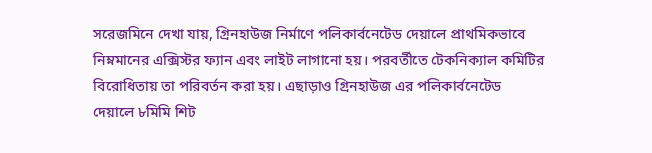সরেজমিনে দেখা যায়, গ্রিনহাউজ নির্মাণে পলিকার্বনেটেড দেয়ালে প্রাথমিকভাবে নিম্নমানের এক্সিস্টর ফ্যান এবং লাইট লাগানো হয়। পরবর্তীতে টেকনিক্যাল কমিটির বিরোধিতায় তা পরিবর্তন করা হয়। এছাড়াও গ্রিনহাউজ এর পলিকার্বনেটেড দেয়ালে ৮মিমি শিট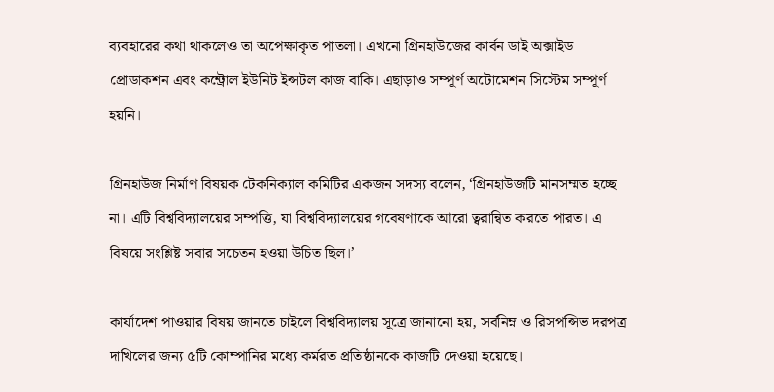ব্যবহারের কথা থাকলেও তা অপেক্ষাকৃত পাতলা। এখনো গ্রিনহাউজের কার্বন ডাই অক্সাইড প্রোডাকশন এবং কন্ট্রোল ইউনিট ইন্সটল কাজ বাকি। এছাড়াও সম্পূর্ণ অটোমেশন সিস্টেম সম্পূর্ণ হয়নি।

গ্রিনহাউজ নির্মাণ বিষয়ক টেকনিক্যাল কমিটির একজন সদস্য বলেন, ‘গ্রিনহাউজটি মানসম্মত হচ্ছে না। এটি বিশ্ববিদ্যালয়ের সম্পত্তি, যা বিশ্ববিদ্যালয়ের গবেষণাকে আরো ত্বরান্বিত করতে পারত। এ বিষয়ে সংশ্লিষ্ট সবার সচেতন হওয়া উচিত ছিল।’

কার্যাদেশ পাওয়ার বিষয় জানতে চাইলে বিশ্ববিদ্যালয় সূত্রে জানানো হয়, সর্বনিম্ন ও রিসপন্সিভ দরপত্র দাখিলের জন্য ৫টি কোম্পানির মধ্যে কর্মরত প্রতিষ্ঠানকে কাজটি দেওয়া হয়েছে।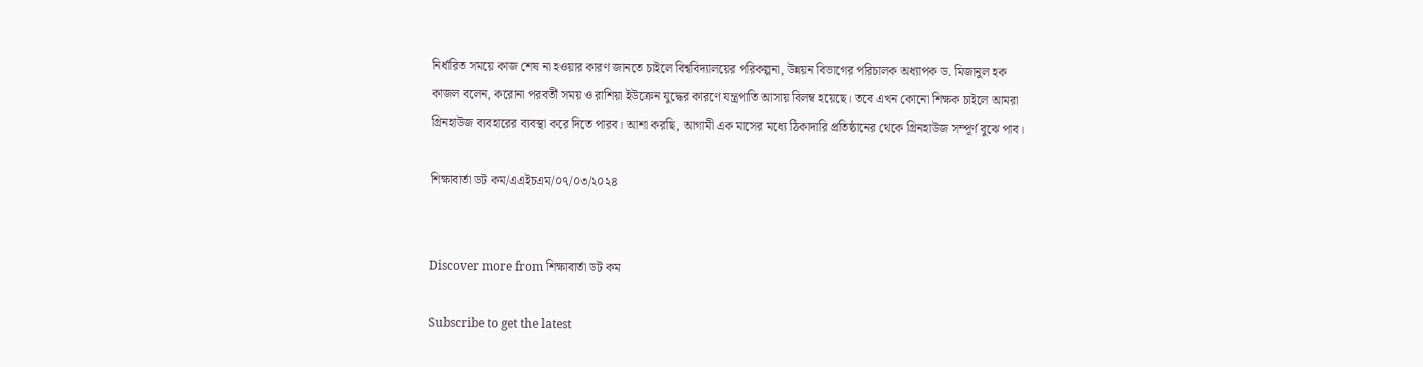নির্ধারিত সময়ে কাজ শেষ না হওয়ার কারণ জানতে চাইলে বিশ্ববিদ্যালয়ের পরিকল্পনা, উন্নয়ন বিভাগের পরিচালক অধ্যাপক ড. মিজানুল হক কাজল বলেন, করোনা পরবর্তী সময় ও রাশিয়া ইউক্রেন যুদ্ধের কারণে যন্ত্রপাতি আসায় বিলম্ব হয়েছে। তবে এখন কোনো শিক্ষক চাইলে আমরা গ্রিনহাউজ ব্যবহারের ব্যবস্থা করে দিতে পারব। আশা করছি, আগামী এক মাসের মধ্যে ঠিকাদারি প্রতিষ্ঠানের থেকে গ্রিনহাউজ সম্পূর্ণ বুঝে পাব।

শিক্ষাবার্তা ডট কম/এএইচএম/০৭/০৩/২০২৪


Discover more from শিক্ষাবার্তা ডট কম

Subscribe to get the latest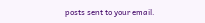posts sent to your email.